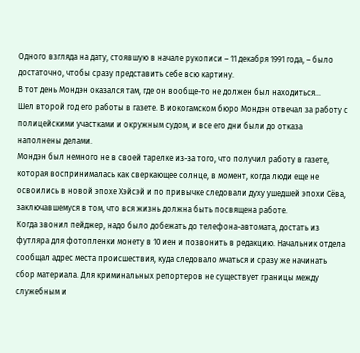Одного взгляда на дату, стоявшую в начале рукописи – 11 декабря 1991 года, – было достаточно, чтобы сразу представить себе всю картину.
В тот день Мондэн оказался там, где он вообще-то не должен был находиться…
Шел второй год его работы в газете. В иокогамском бюро Мондэн отвечал за работу с полицейскими участками и окружным судом, и все его дни были до отказа наполнены делами.
Мондэн был немного не в своей тарелке из-за того, что получил работу в газете, которая воспринималась как сверкающее солнце, в момент, когда люди еще не освоились в новой эпохе Хэйсэй и по привычке следовали духу ушедшей эпохи Сёва, заключавшемуся в том, что вся жизнь должна быть посвящена работе.
Когда звонил пейджер, надо было добежать до телефона-автомата, достать из футляра для фотопленки монету в 10 иен и позвонить в редакцию. Начальник отдела сообщал адрес места происшествия, куда следовало мчаться и сразу же начинать сбор материала. Для криминальных репортеров не существует границы между служебным и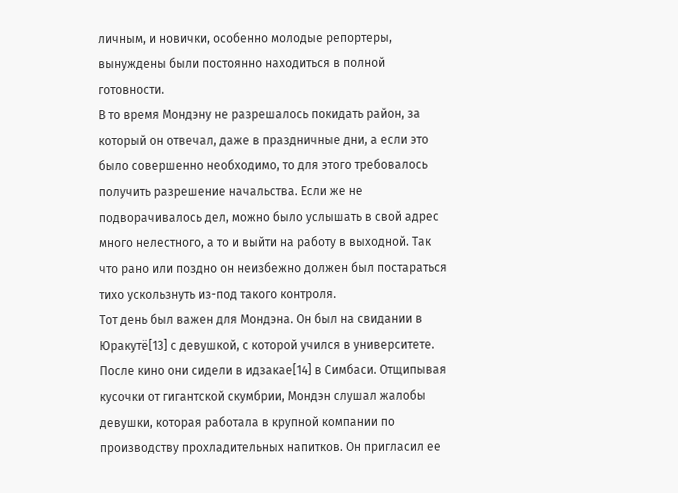личным, и новички, особенно молодые репортеры, вынуждены были постоянно находиться в полной готовности.
В то время Мондэну не разрешалось покидать район, за который он отвечал, даже в праздничные дни, а если это было совершенно необходимо, то для этого требовалось получить разрешение начальства. Если же не подворачивалось дел, можно было услышать в свой адрес много нелестного, а то и выйти на работу в выходной. Так что рано или поздно он неизбежно должен был постараться тихо ускользнуть из-под такого контроля.
Тот день был важен для Мондэна. Он был на свидании в Юракутё[13] с девушкой, с которой учился в университете. После кино они сидели в идзакае[14] в Симбаси. Отщипывая кусочки от гигантской скумбрии, Мондэн слушал жалобы девушки, которая работала в крупной компании по производству прохладительных напитков. Он пригласил ее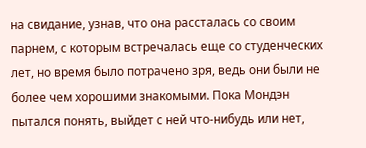на свидание, узнав, что она рассталась со своим парнем, с которым встречалась еще со студенческих лет, но время было потрачено зря, ведь они были не более чем хорошими знакомыми. Пока Мондэн пытался понять, выйдет с ней что-нибудь или нет,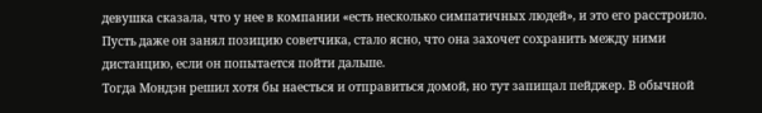девушка сказала, что у нее в компании «есть несколько симпатичных людей», и это его расстроило.
Пусть даже он занял позицию советчика, стало ясно, что она захочет сохранить между ними дистанцию, если он попытается пойти дальше.
Тогда Мондэн решил хотя бы наесться и отправиться домой, но тут запищал пейджер. В обычной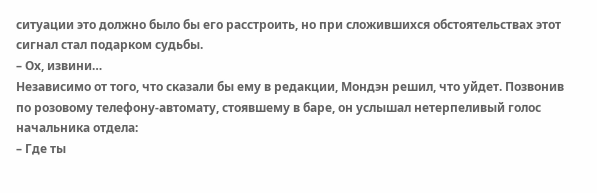ситуации это должно было бы его расстроить, но при сложившихся обстоятельствах этот сигнал стал подарком судьбы.
– Ох, извини…
Независимо от того, что сказали бы ему в редакции, Мондэн решил, что уйдет. Позвонив по розовому телефону-автомату, стоявшему в баре, он услышал нетерпеливый голос начальника отдела:
– Где ты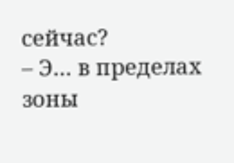сейчас?
– Э… в пределах зоны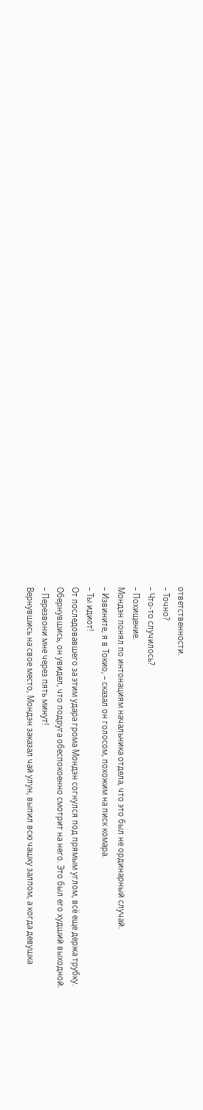ответственности.
– Точно?
– Что-то случилось?
– Похищение.
Мондэн понял по интонациям начальника отдела, что это был не ординарный случай.
– Извините, я в Токио, – сказал он голосом, похожим на писк комара.
– Ты идиот!
От последовавшего за этим удара грома Мондэн согнулся под прямым углом, всё еще держа трубку. Обернувшись, он увидел, что подруга обеспокоенно смотрит на него. Это был его худший выходной.
– Перезвони мне через пять минут!
Вернувшись на свое место, Мондэн заказал чай улун, выпил всю чашку залпом, а когда девушка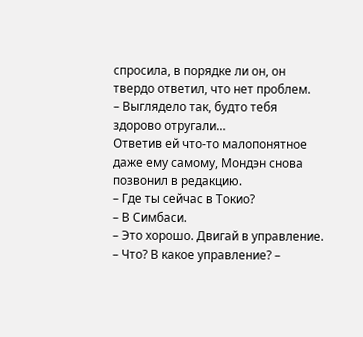спросила, в порядке ли он, он твердо ответил, что нет проблем.
– Выглядело так, будто тебя здорово отругали…
Ответив ей что-то малопонятное даже ему самому, Мондэн снова позвонил в редакцию.
– Где ты сейчас в Токио?
– В Симбаси.
– Это хорошо. Двигай в управление.
– Что? В какое управление? –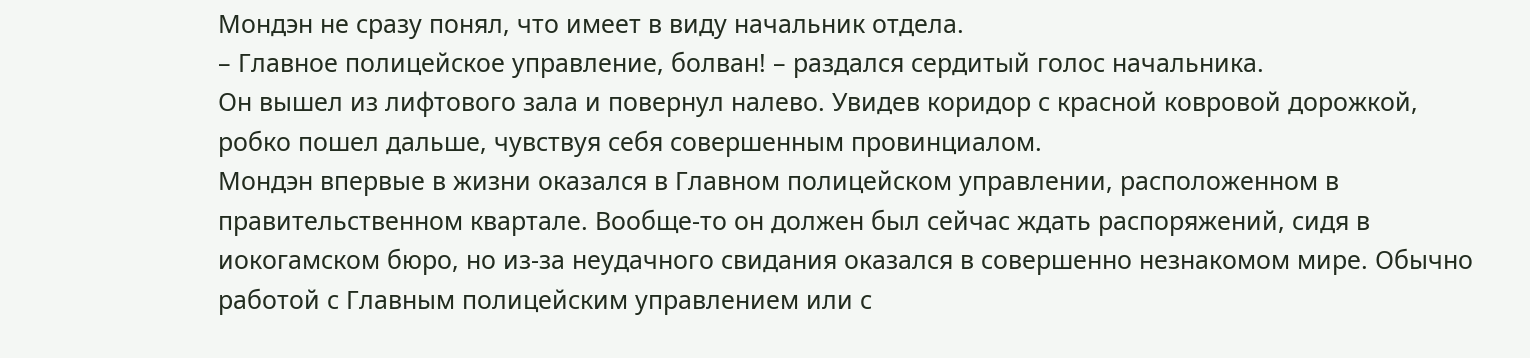Мондэн не сразу понял, что имеет в виду начальник отдела.
– Главное полицейское управление, болван! – раздался сердитый голос начальника.
Он вышел из лифтового зала и повернул налево. Увидев коридор с красной ковровой дорожкой, робко пошел дальше, чувствуя себя совершенным провинциалом.
Мондэн впервые в жизни оказался в Главном полицейском управлении, расположенном в правительственном квартале. Вообще-то он должен был сейчас ждать распоряжений, сидя в иокогамском бюро, но из-за неудачного свидания оказался в совершенно незнакомом мире. Обычно работой с Главным полицейским управлением или с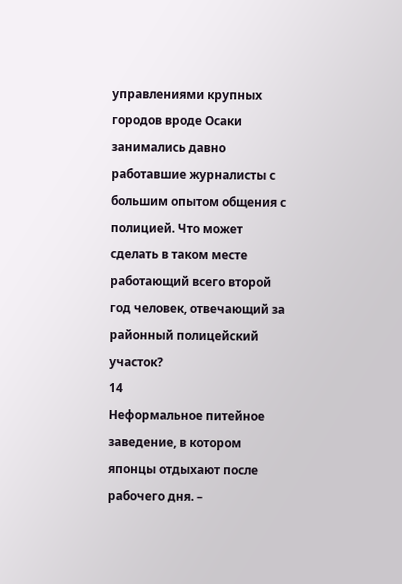управлениями крупных городов вроде Осаки занимались давно работавшие журналисты с большим опытом общения с полицией. Что может сделать в таком месте работающий всего второй год человек, отвечающий за районный полицейский участок?
14
Неформальное питейное заведение, в котором японцы отдыхают после рабочего дня. –